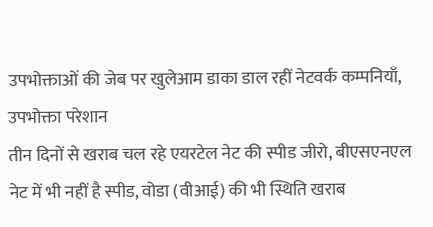उपभोक्ताओं की जेब पर खुलेआम डाका डाल रहीं नेटवर्क कम्पनियाँ, उपभोक्ता परेशान
तीन दिनों से खराब चल रहे एयरटेल नेट की स्पीड जीरो, बीएसएनएल नेट में भी नहीं है स्पीड, वोडा (वीआई) की भी स्थिति खराब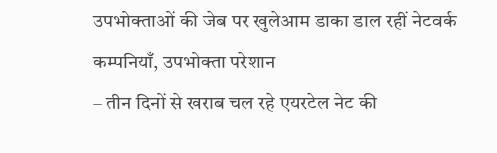उपभोक्ताओं की जेब पर खुलेआम डाका डाल रहीं नेटवर्क कम्पनियाँ, उपभोक्ता परेशान
– तीन दिनों से खराब चल रहे एयरटेल नेट की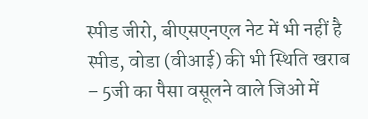स्पीड जीरो, बीएसएनएल नेट में भी नहीं है स्पीड, वोडा (वीआई) की भी स्थिति खराब
– 5जी का पैसा वसूलने वाले जिओ में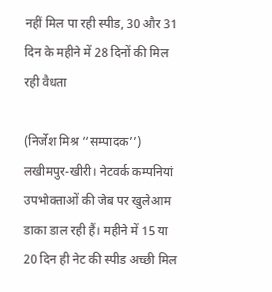नहीं मिल पा रही स्पीड, 30 और 31 दिन के महीने में 28 दिनों की मिल रही वैधता

(निर्जेश मिश्र ‘‘सम्पादक’’)
लखीमपुर-खीरी। नेटवर्क कम्पनियां उपभोक्ताओं की जेब पर खुलेआम डाका डाल रही हैं। महीने में 15 या 20 दिन ही नेट की स्पीड अच्छी मिल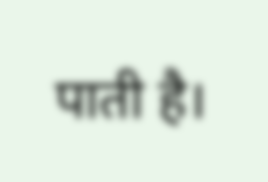पाती है।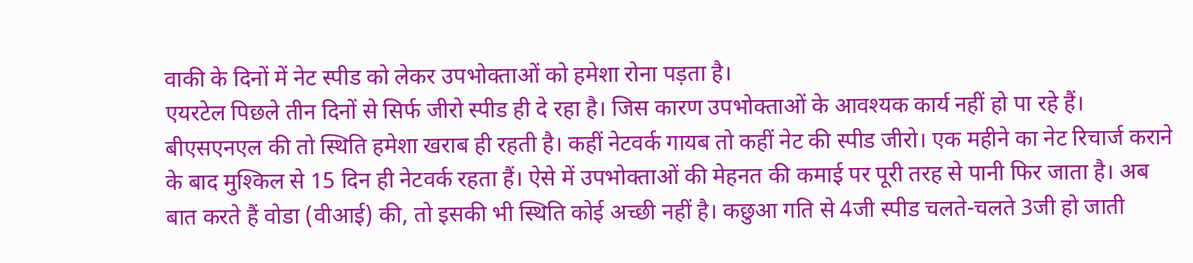वाकी के दिनों में नेट स्पीड को लेकर उपभोक्ताओं को हमेशा रोना पड़ता है।
एयरटेल पिछले तीन दिनों से सिर्फ जीरो स्पीड ही दे रहा है। जिस कारण उपभोक्ताओं के आवश्यक कार्य नहीं हो पा रहे हैं। बीएसएनएल की तो स्थिति हमेशा खराब ही रहती है। कहीं नेटवर्क गायब तो कहीं नेट की स्पीड जीरो। एक महीने का नेट रिचार्ज कराने के बाद मुश्किल से 15 दिन ही नेटवर्क रहता हैं। ऐसे में उपभोक्ताओं की मेहनत की कमाई पर पूरी तरह से पानी फिर जाता है। अब बात करते हैं वोडा (वीआई) की, तो इसकी भी स्थिति कोई अच्छी नहीं है। कछुआ गति से 4जी स्पीड चलते-चलते 3जी हो जाती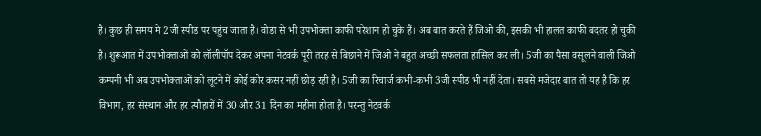है। कुछ ही समय मे 2जी स्पीड पर पहुंच जाता है। वोडा से भी उपभोक्ता काफी परेशान हो चुके हैं। अब बात करते हैं जिओ की, इसकी भी हालत काफी बदतर हो चुकी है। शुरूआत में उपभोक्ताओं को लॉलीपॉप देकर अपना नेटवर्क पूरी तरह से बिछाने में जिओ ने बहुत अच्छी सफलता हासिल कर ली। 5जी का पैसा वसूलने वाली जिओ कम्पनी भी अब उपभोक्ताओं को लूटने में कोई कोर कसर नहीं छोड़ रही है। 5जी का रिचार्ज कभी-कभी 3जी स्पीड भी नहीं देता। सबसे मजेदार बात तो यह है कि हर विभाग, हर संस्थान और हर त्यौहारों में 30 और 31 दिन का महीना होता है। परन्तु नेटवर्क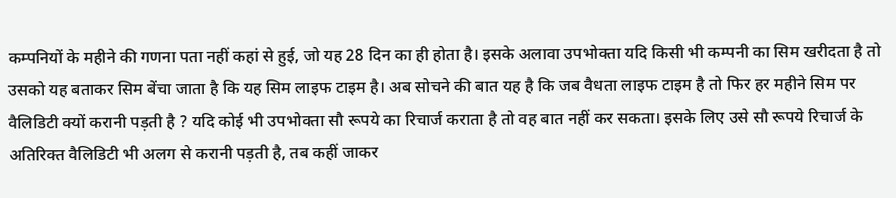कम्पनियों के महीने की गणना पता नहीं कहां से हुई, जो यह 28 दिन का ही होता है। इसके अलावा उपभोक्ता यदि किसी भी कम्पनी का सिम खरीदता है तो उसको यह बताकर सिम बेंचा जाता है कि यह सिम लाइफ टाइम है। अब सोचने की बात यह है कि जब वैधता लाइफ टाइम है तो फिर हर महीने सिम पर वैलिडिटी क्यों करानी पड़ती है ? यदि कोई भी उपभोक्ता सौ रूपये का रिचार्ज कराता है तो वह बात नहीं कर सकता। इसके लिए उसे सौ रूपये रिचार्ज के अतिरिक्त वैलिडिटी भी अलग से करानी पड़ती है, तब कहीं जाकर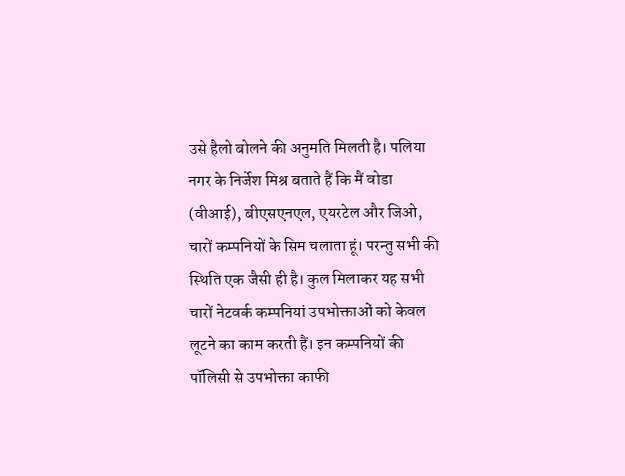उसे हैलो बोलने की अनुमति मिलती है। पलिया नगर के निर्जेश मिश्र बताते हैं कि मैं वोडा (वीआई), बीएसएनएल, एयरटेल और जिओ, चारों कम्पनियों के सिम चलाता हूं। परन्तु सभी की स्थिति एक जैसी ही है। कुल मिलाकर यह सभी चारों नेटवर्क कम्पनियां उपभोक्ताओं को केवल लूटने का काम करती हैं। इन कम्पनियों की पॉलिसी से उपभोक्ता काफी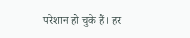परेशान हो चुके हैं। हर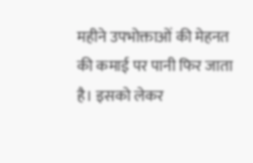महीने उपभोक्ताओं की मेहनत की कमाई पर पानी फिर जाता है। इसको लेकर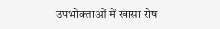उपभोक्ताओं में खासा रोष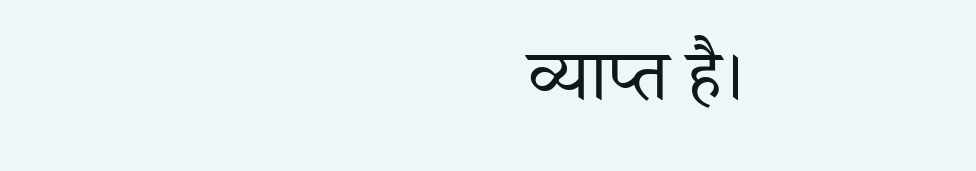व्याप्त है।